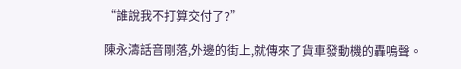“誰說我不打算交付了?”

陳永濤話音剛落,外邊的街上,就傳來了貨車發動機的轟鳴聲。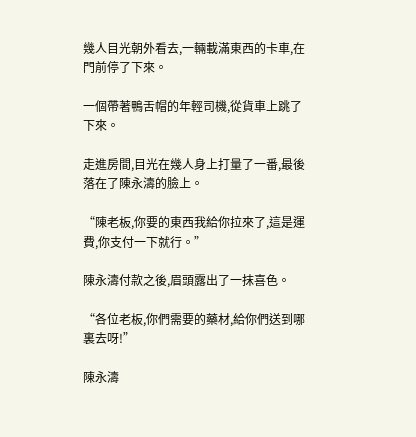幾人目光朝外看去,一輛載滿東西的卡車,在門前停了下來。

一個帶著鴨舌帽的年輕司機,從貨車上跳了下來。

走進房間,目光在幾人身上打量了一番,最後落在了陳永濤的臉上。

“陳老板,你要的東西我給你拉來了,這是運費,你支付一下就行。”

陳永濤付款之後,眉頭露出了一抹喜色。

“各位老板,你們需要的藥材,給你們送到哪裏去呀!”

陳永濤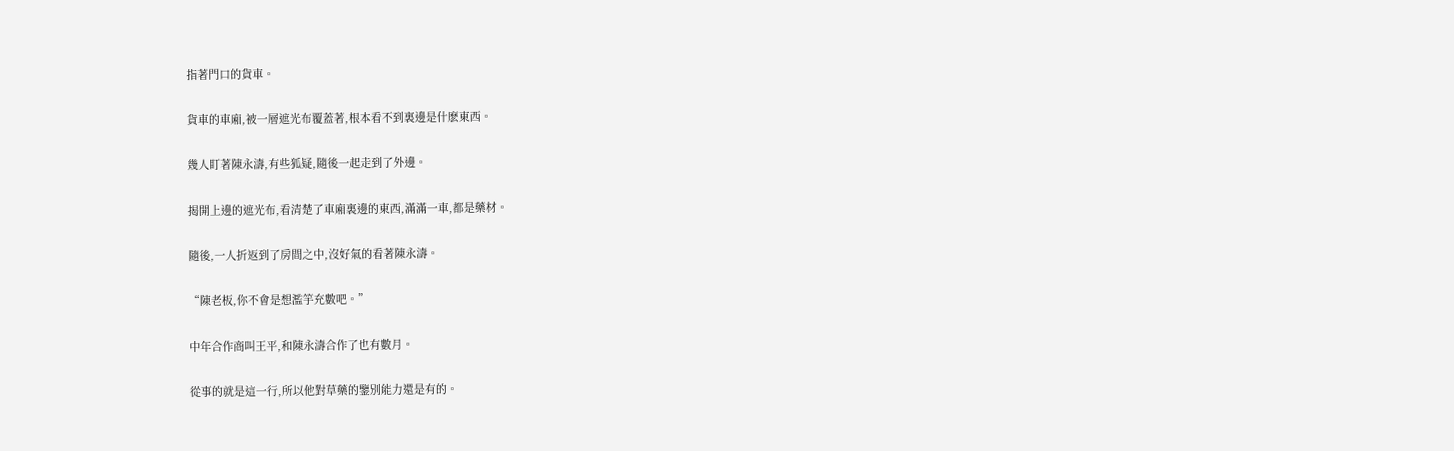指著門口的貨車。

貨車的車廂,被一層遮光布覆蓋著,根本看不到裏邊是什麽東西。

幾人盯著陳永濤,有些狐疑,隨後一起走到了外邊。

揭開上邊的遮光布,看清楚了車廂裏邊的東西,滿滿一車,都是藥材。

隨後,一人折返到了房間之中,沒好氣的看著陳永濤。

“陳老板,你不會是想濫竽充數吧。”

中年合作商叫王平,和陳永濤合作了也有數月。

從事的就是這一行,所以他對草藥的鑒別能力還是有的。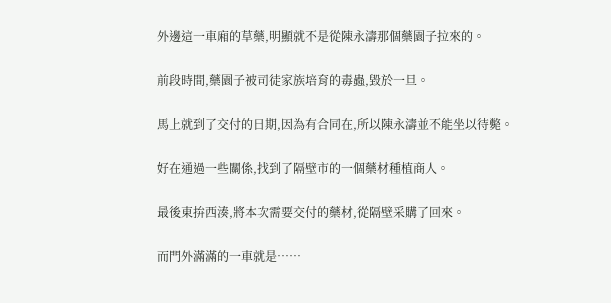外邊這一車廂的草藥,明顯就不是從陳永濤那個藥園子拉來的。

前段時間,藥園子被司徒家族培育的毒蟲,毀於一旦。

馬上就到了交付的日期,因為有合同在,所以陳永濤並不能坐以待斃。

好在通過一些關係,找到了隔壁市的一個藥材種植商人。

最後東拚西湊,將本次需要交付的藥材,從隔壁采購了回來。

而門外滿滿的一車就是……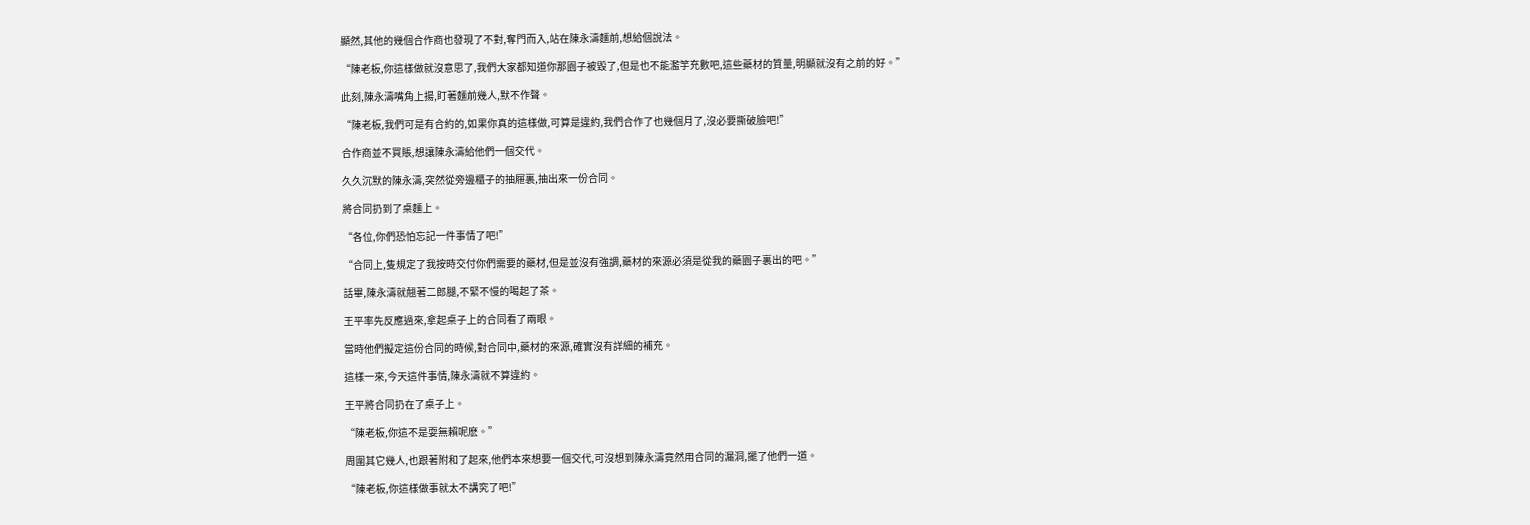顯然,其他的幾個合作商也發現了不對,奪門而入,站在陳永濤麵前,想給個說法。

“陳老板,你這樣做就沒意思了,我們大家都知道你那園子被毀了,但是也不能濫竽充數吧,這些藥材的質量,明顯就沒有之前的好。”

此刻,陳永濤嘴角上揚,盯著麵前幾人,默不作聲。

“陳老板,我們可是有合約的,如果你真的這樣做,可算是違約,我們合作了也幾個月了,沒必要撕破臉吧!”

合作商並不買賬,想讓陳永濤給他們一個交代。

久久沉默的陳永濤,突然從旁邊櫃子的抽屜裏,抽出來一份合同。

將合同扔到了桌麵上。

“各位,你們恐怕忘記一件事情了吧!”

“合同上,隻規定了我按時交付你們需要的藥材,但是並沒有強調,藥材的來源必須是從我的藥園子裏出的吧。”

話畢,陳永濤就翹著二郎腿,不緊不慢的喝起了茶。

王平率先反應過來,拿起桌子上的合同看了兩眼。

當時他們擬定這份合同的時候,對合同中,藥材的來源,確實沒有詳細的補充。

這樣一來,今天這件事情,陳永濤就不算違約。

王平將合同扔在了桌子上。

“陳老板,你這不是耍無賴呢麽。”

周圍其它幾人,也跟著附和了起來,他們本來想要一個交代,可沒想到陳永濤竟然用合同的漏洞,擺了他們一道。

“陳老板,你這樣做事就太不講究了吧!”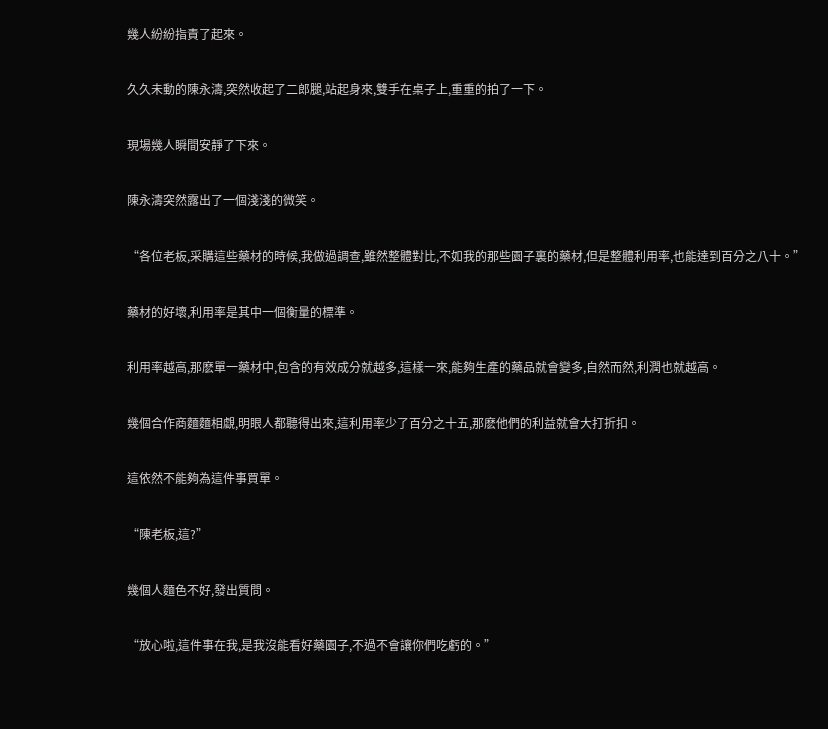幾人紛紛指責了起來。

久久未動的陳永濤,突然收起了二郎腿,站起身來,雙手在桌子上,重重的拍了一下。

現場幾人瞬間安靜了下來。

陳永濤突然露出了一個淺淺的微笑。

“各位老板,采購這些藥材的時候,我做過調查,雖然整體對比,不如我的那些園子裏的藥材,但是整體利用率,也能達到百分之八十。”

藥材的好壞,利用率是其中一個衡量的標準。

利用率越高,那麽單一藥材中,包含的有效成分就越多,這樣一來,能夠生產的藥品就會變多,自然而然,利潤也就越高。

幾個合作商麵麵相覷,明眼人都聽得出來,這利用率少了百分之十五,那麽他們的利益就會大打折扣。

這依然不能夠為這件事買單。

“陳老板,這?”

幾個人麵色不好,發出質問。

“放心啦,這件事在我,是我沒能看好藥園子,不過不會讓你們吃虧的。”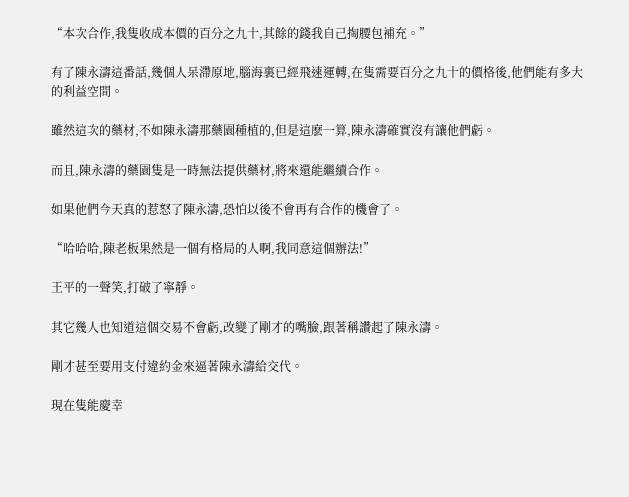“本次合作,我隻收成本價的百分之九十,其餘的錢我自己掏腰包補充。”

有了陳永濤這番話,幾個人呆滯原地,腦海裏已經飛速運轉,在隻需要百分之九十的價格後,他們能有多大的利益空間。

雖然這次的藥材,不如陳永濤那藥園種植的,但是這麽一算,陳永濤確實沒有讓他們虧。

而且,陳永濤的藥園隻是一時無法提供藥材,將來還能繼續合作。

如果他們今天真的惹怒了陳永濤,恐怕以後不會再有合作的機會了。

“哈哈哈,陳老板果然是一個有格局的人啊,我同意這個辦法!”

王平的一聲笑,打破了寧靜。

其它幾人也知道這個交易不會虧,改變了剛才的嘴臉,跟著稱讚起了陳永濤。

剛才甚至要用支付違約金來逼著陳永濤給交代。

現在隻能慶幸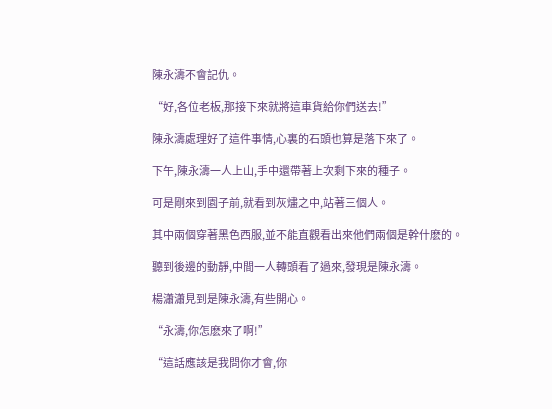陳永濤不會記仇。

“好,各位老板,那接下來就將這車貨給你們送去!”

陳永濤處理好了這件事情,心裏的石頭也算是落下來了。

下午,陳永濤一人上山,手中還帶著上次剩下來的種子。

可是剛來到園子前,就看到灰燼之中,站著三個人。

其中兩個穿著黑色西服,並不能直觀看出來他們兩個是幹什麽的。

聽到後邊的動靜,中間一人轉頭看了過來,發現是陳永濤。

楊瀟瀟見到是陳永濤,有些開心。

“永濤,你怎麽來了啊!”

“這話應該是我問你才會,你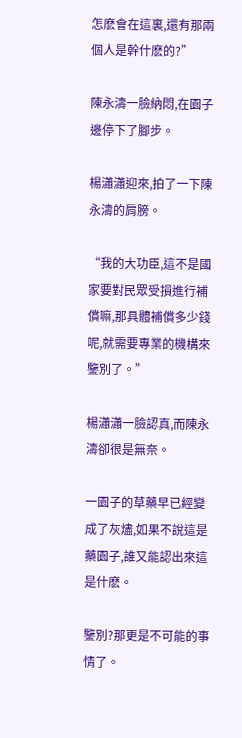怎麽會在這裏,還有那兩個人是幹什麽的?”

陳永濤一臉納悶,在園子邊停下了腳步。

楊瀟瀟迎來,拍了一下陳永濤的肩膀。

“我的大功臣,這不是國家要對民眾受損進行補償嘛,那具體補償多少錢呢,就需要專業的機構來鑒別了。”

楊瀟瀟一臉認真,而陳永濤卻很是無奈。

一園子的草藥早已經變成了灰燼,如果不說這是藥園子,誰又能認出來這是什麽。

鑒別?那更是不可能的事情了。